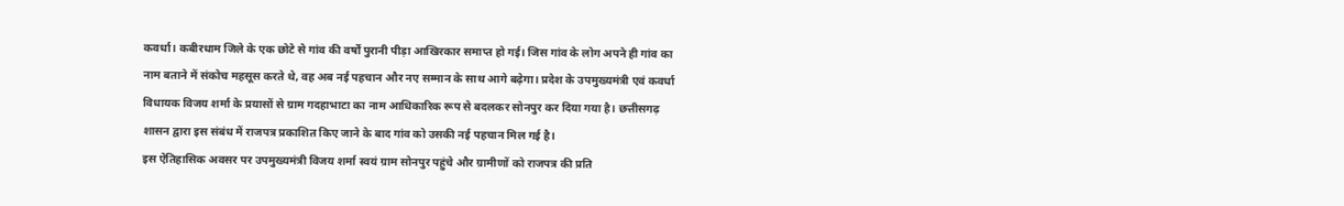कवर्धा। कबीरधाम जिले के एक छोटे से गांव की वर्षों पुरानी पीड़ा आखिरकार समाप्त हो गई। जिस गांव के लोग अपने ही गांव का नाम बताने में संकोच महसूस करते थे, वह अब नई पहचान और नए सम्मान के साथ आगे बढ़ेगा। प्रदेश के उपमुख्यमंत्री एवं कवर्धा विधायक विजय शर्मा के प्रयासों से ग्राम गदहाभाटा का नाम आधिकारिक रूप से बदलकर सोनपुर कर दिया गया है। छत्तीसगढ़ शासन द्वारा इस संबंध में राजपत्र प्रकाशित किए जाने के बाद गांव को उसकी नई पहचान मिल गई है।
इस ऐतिहासिक अवसर पर उपमुख्यमंत्री विजय शर्मा स्वयं ग्राम सोनपुर पहुंचे और ग्रामीणों को राजपत्र की प्रति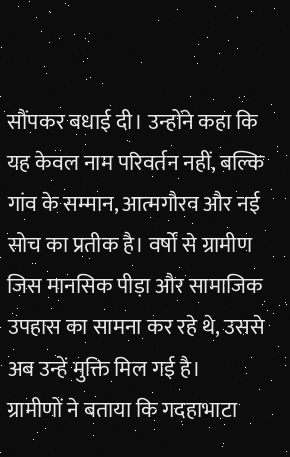सौंपकर बधाई दी। उन्होंने कहा कि यह केवल नाम परिवर्तन नहीं, बल्कि गांव के सम्मान, आत्मगौरव और नई सोच का प्रतीक है। वर्षों से ग्रामीण जिस मानसिक पीड़ा और सामाजिक उपहास का सामना कर रहे थे, उससे अब उन्हें मुक्ति मिल गई है।
ग्रामीणों ने बताया कि गदहाभाटा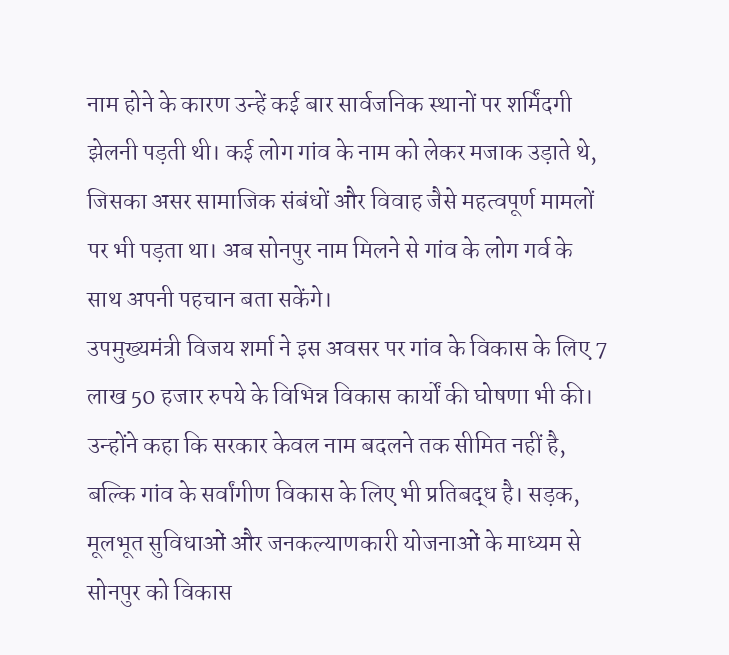नाम होने के कारण उन्हें कई बार सार्वजनिक स्थानों पर शर्मिंदगी झेलनी पड़ती थी। कई लोग गांव के नाम को लेकर मजाक उड़ाते थे, जिसका असर सामाजिक संबंधों और विवाह जैसे महत्वपूर्ण मामलों पर भी पड़ता था। अब सोनपुर नाम मिलने से गांव के लोग गर्व के साथ अपनी पहचान बता सकेंगे।
उपमुख्यमंत्री विजय शर्मा ने इस अवसर पर गांव के विकास के लिए 7 लाख 50 हजार रुपये के विभिन्न विकास कार्यों की घोषणा भी की। उन्होंने कहा कि सरकार केवल नाम बदलने तक सीमित नहीं है, बल्कि गांव के सर्वांगीण विकास के लिए भी प्रतिबद्ध है। सड़क, मूलभूत सुविधाओं और जनकल्याणकारी योजनाओं के माध्यम से सोनपुर को विकास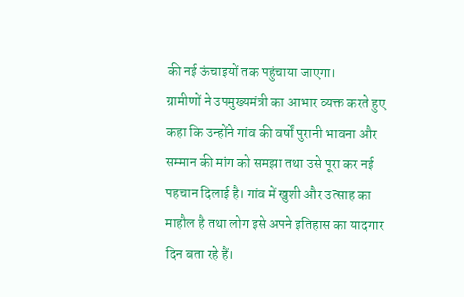की नई ऊंचाइयों तक पहुंचाया जाएगा।
ग्रामीणों ने उपमुख्यमंत्री का आभार व्यक्त करते हुए कहा कि उन्होंने गांव की वर्षों पुरानी भावना और सम्मान की मांग को समझा तथा उसे पूरा कर नई पहचान दिलाई है। गांव में खुशी और उत्साह का माहौल है तथा लोग इसे अपने इतिहास का यादगार दिन बता रहे हैं।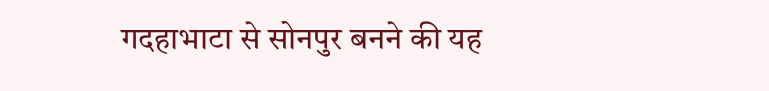गदहाभाटा से सोनपुर बनने की यह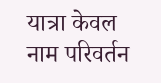यात्रा केवल नाम परिवर्तन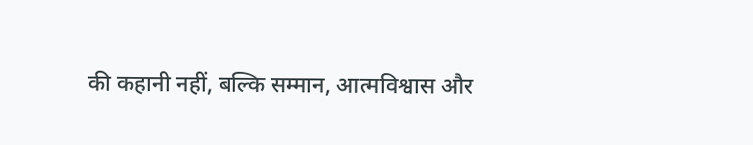की कहानी नहीं, बल्कि सम्मान, आत्मविश्वास और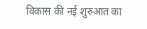विकास की नई शुरुआत का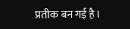प्रतीक बन गई है।